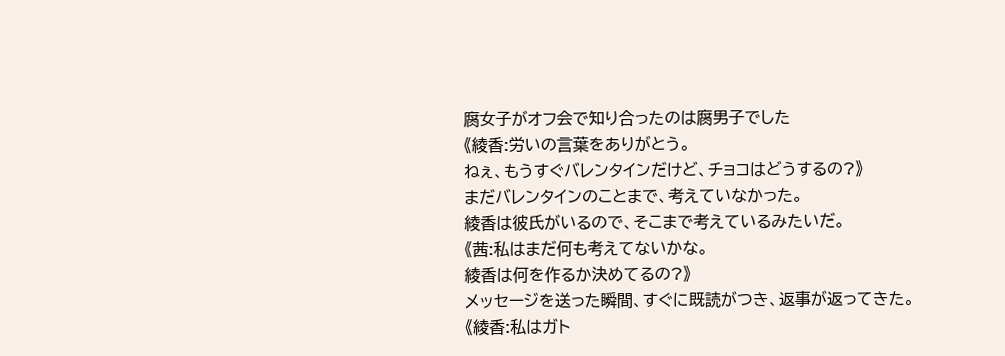腐女子がオフ会で知り合ったのは腐男子でした
《綾香:労いの言葉をありがとう。
ねぇ、もうすぐバレンタインだけど、チョコはどうするの?》
まだバレンタインのことまで、考えていなかった。
綾香は彼氏がいるので、そこまで考えているみたいだ。
《茜:私はまだ何も考えてないかな。
綾香は何を作るか決めてるの?》
メッセージを送った瞬間、すぐに既読がつき、返事が返ってきた。
《綾香:私はガト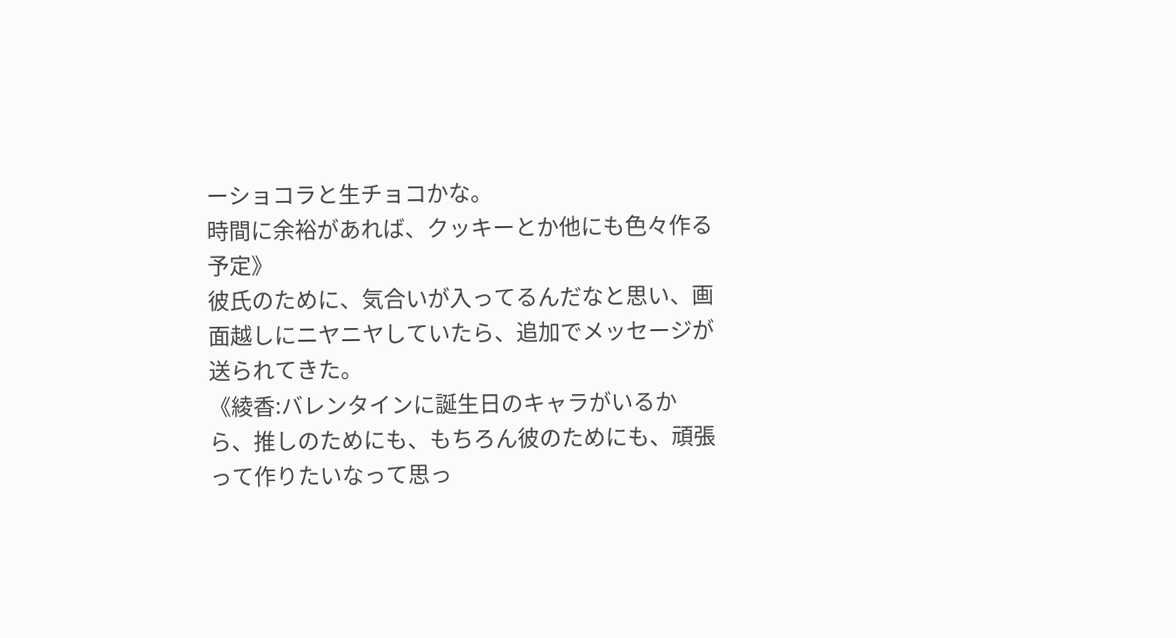ーショコラと生チョコかな。
時間に余裕があれば、クッキーとか他にも色々作る予定》
彼氏のために、気合いが入ってるんだなと思い、画面越しにニヤニヤしていたら、追加でメッセージが送られてきた。
《綾香:バレンタインに誕生日のキャラがいるから、推しのためにも、もちろん彼のためにも、頑張って作りたいなって思っ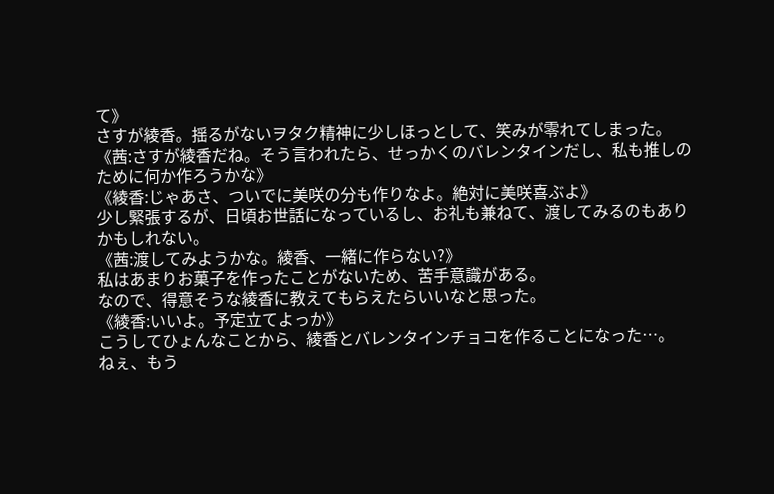て》
さすが綾香。揺るがないヲタク精神に少しほっとして、笑みが零れてしまった。
《茜:さすが綾香だね。そう言われたら、せっかくのバレンタインだし、私も推しのために何か作ろうかな》
《綾香:じゃあさ、ついでに美咲の分も作りなよ。絶対に美咲喜ぶよ》
少し緊張するが、日頃お世話になっているし、お礼も兼ねて、渡してみるのもありかもしれない。
《茜:渡してみようかな。綾香、一緒に作らない?》
私はあまりお菓子を作ったことがないため、苦手意識がある。
なので、得意そうな綾香に教えてもらえたらいいなと思った。
《綾香:いいよ。予定立てよっか》
こうしてひょんなことから、綾香とバレンタインチョコを作ることになった…。
ねぇ、もう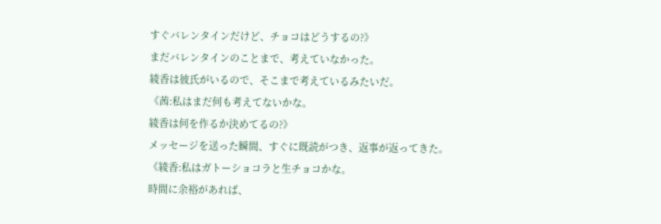すぐバレンタインだけど、チョコはどうするの?》
まだバレンタインのことまで、考えていなかった。
綾香は彼氏がいるので、そこまで考えているみたいだ。
《茜:私はまだ何も考えてないかな。
綾香は何を作るか決めてるの?》
メッセージを送った瞬間、すぐに既読がつき、返事が返ってきた。
《綾香:私はガトーショコラと生チョコかな。
時間に余裕があれば、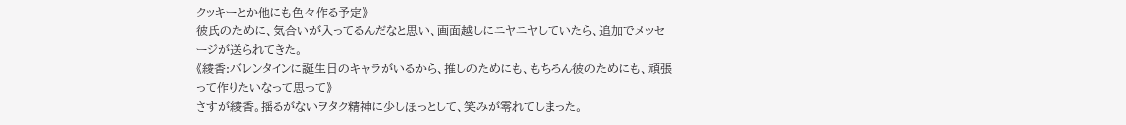クッキーとか他にも色々作る予定》
彼氏のために、気合いが入ってるんだなと思い、画面越しにニヤニヤしていたら、追加でメッセージが送られてきた。
《綾香:バレンタインに誕生日のキャラがいるから、推しのためにも、もちろん彼のためにも、頑張って作りたいなって思って》
さすが綾香。揺るがないヲタク精神に少しほっとして、笑みが零れてしまった。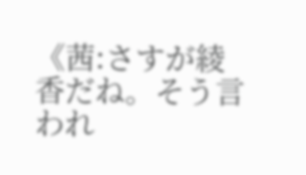《茜:さすが綾香だね。そう言われ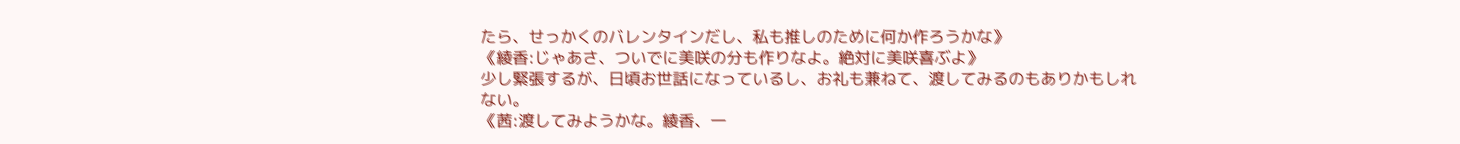たら、せっかくのバレンタインだし、私も推しのために何か作ろうかな》
《綾香:じゃあさ、ついでに美咲の分も作りなよ。絶対に美咲喜ぶよ》
少し緊張するが、日頃お世話になっているし、お礼も兼ねて、渡してみるのもありかもしれない。
《茜:渡してみようかな。綾香、一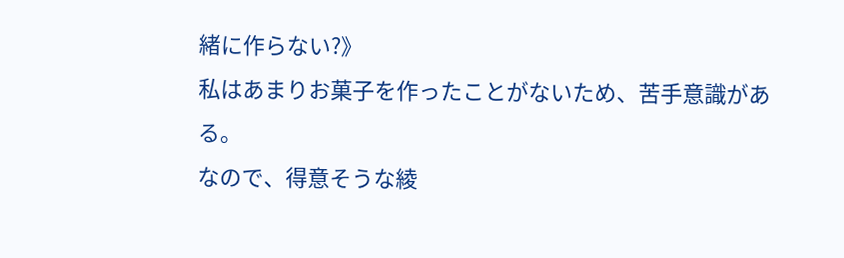緒に作らない?》
私はあまりお菓子を作ったことがないため、苦手意識がある。
なので、得意そうな綾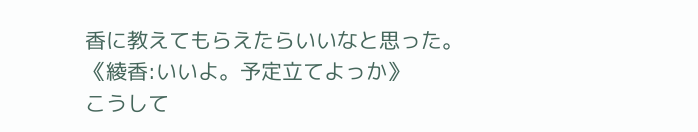香に教えてもらえたらいいなと思った。
《綾香:いいよ。予定立てよっか》
こうして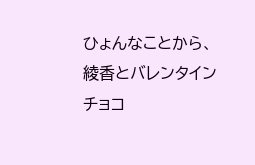ひょんなことから、綾香とバレンタインチョコ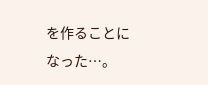を作ることになった…。